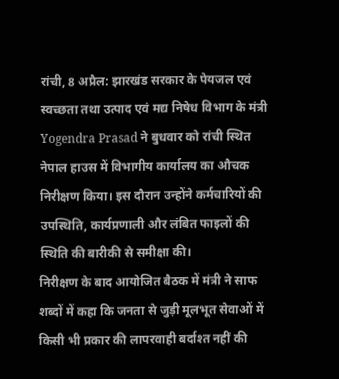रांची, 8 अप्रैल: झारखंड सरकार के पेयजल एवं स्वच्छता तथा उत्पाद एवं मद्य निषेध विभाग के मंत्री Yogendra Prasad ने बुधवार को रांची स्थित नेपाल हाउस में विभागीय कार्यालय का औचक निरीक्षण किया। इस दौरान उन्होंने कर्मचारियों की उपस्थिति, कार्यप्रणाली और लंबित फाइलों की स्थिति की बारीकी से समीक्षा की।
निरीक्षण के बाद आयोजित बैठक में मंत्री ने साफ शब्दों में कहा कि जनता से जुड़ी मूलभूत सेवाओं में किसी भी प्रकार की लापरवाही बर्दाश्त नहीं की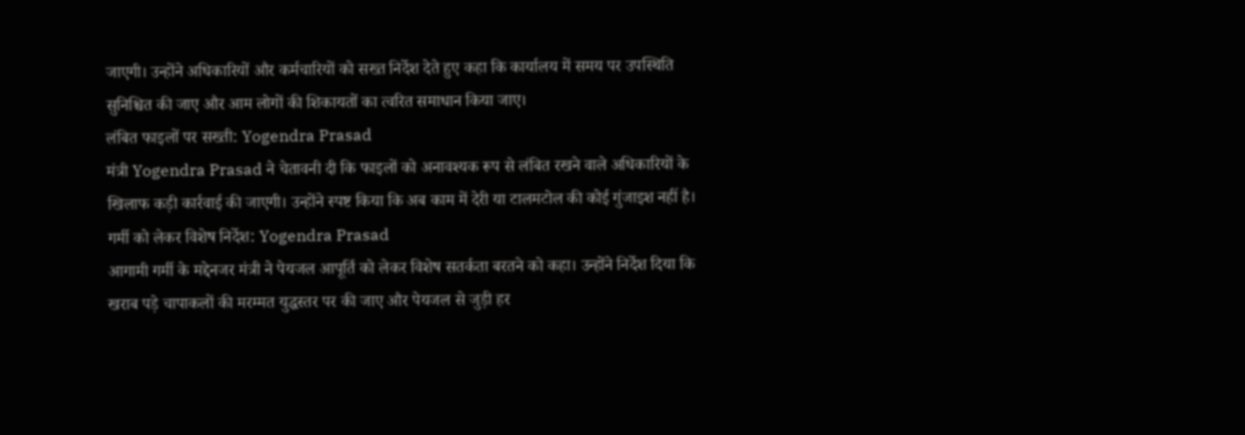जाएगी। उन्होंने अधिकारियों और कर्मचारियों को सख्त निर्देश देते हुए कहा कि कार्यालय में समय पर उपस्थिति सुनिश्चित की जाए और आम लोगों की शिकायतों का त्वरित समाधान किया जाए।
लंबित फाइलों पर सख्ती: Yogendra Prasad
मंत्री Yogendra Prasad ने चेतावनी दी कि फाइलों को अनावश्यक रूप से लंबित रखने वाले अधिकारियों के खिलाफ कड़ी कार्रवाई की जाएगी। उन्होंने स्पष्ट किया कि अब काम में देरी या टालमटोल की कोई गुंजाइश नहीं है।
गर्मी को लेकर विशेष निर्देश: Yogendra Prasad
आगामी गर्मी के मद्देनजर मंत्री ने पेयजल आपूर्ति को लेकर विशेष सतर्कता बरतने को कहा। उन्होंने निर्देश दिया कि खराब पड़े चापाकलों की मरम्मत युद्धस्तर पर की जाए और पेयजल से जुड़ी हर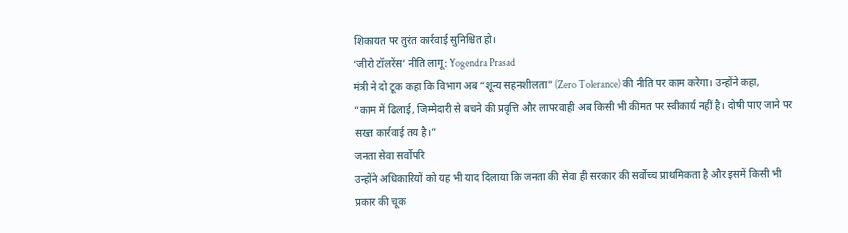शिकायत पर तुरंत कार्रवाई सुनिश्चित हो।
‘जीरो टॉलरेंस’ नीति लागू: Yogendra Prasad
मंत्री ने दो टूक कहा कि विभाग अब “शून्य सहनशीलता” (Zero Tolerance) की नीति पर काम करेगा। उन्होंने कहा,
“काम में ढिलाई, जिम्मेदारी से बचने की प्रवृत्ति और लापरवाही अब किसी भी कीमत पर स्वीकार्य नहीं है। दोषी पाए जाने पर सख्त कार्रवाई तय है।”
जनता सेवा सर्वोपरि
उन्होंने अधिकारियों को यह भी याद दिलाया कि जनता की सेवा ही सरकार की सर्वोच्च प्राथमिकता है और इसमें किसी भी प्रकार की चूक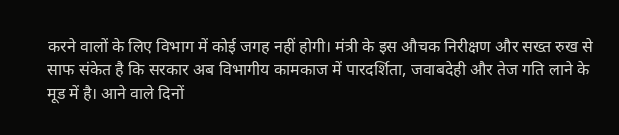करने वालों के लिए विभाग में कोई जगह नहीं होगी। मंत्री के इस औचक निरीक्षण और सख्त रुख से साफ संकेत है कि सरकार अब विभागीय कामकाज में पारदर्शिता, जवाबदेही और तेज गति लाने के मूड में है। आने वाले दिनों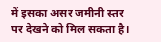में इसका असर जमीनी स्तर पर देखने को मिल सकता है।